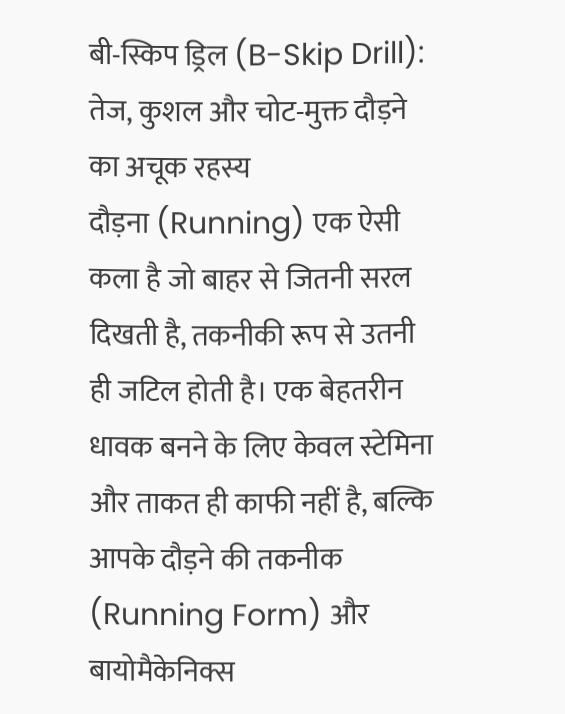बी-स्किप ड्रिल (B-Skip Drill): तेज, कुशल और चोट-मुक्त दौड़ने का अचूक रहस्य
दौड़ना (Running) एक ऐसी कला है जो बाहर से जितनी सरल दिखती है, तकनीकी रूप से उतनी ही जटिल होती है। एक बेहतरीन धावक बनने के लिए केवल स्टेमिना और ताकत ही काफी नहीं है, बल्कि आपके दौड़ने की तकनीक (Running Form) और बायोमैकेनिक्स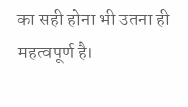का सही होना भी उतना ही महत्वपूर्ण है।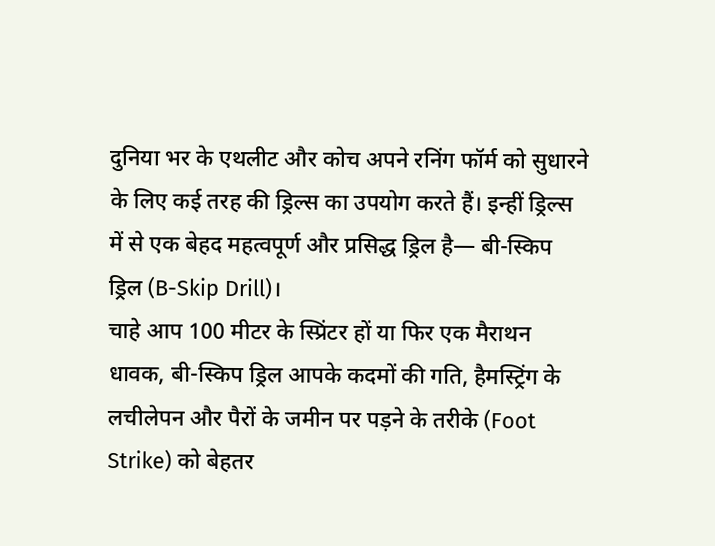दुनिया भर के एथलीट और कोच अपने रनिंग फॉर्म को सुधारने के लिए कई तरह की ड्रिल्स का उपयोग करते हैं। इन्हीं ड्रिल्स में से एक बेहद महत्वपूर्ण और प्रसिद्ध ड्रिल है— बी-स्किप ड्रिल (B-Skip Drill)।
चाहे आप 100 मीटर के स्प्रिंटर हों या फिर एक मैराथन धावक, बी-स्किप ड्रिल आपके कदमों की गति, हैमस्ट्रिंग के लचीलेपन और पैरों के जमीन पर पड़ने के तरीके (Foot Strike) को बेहतर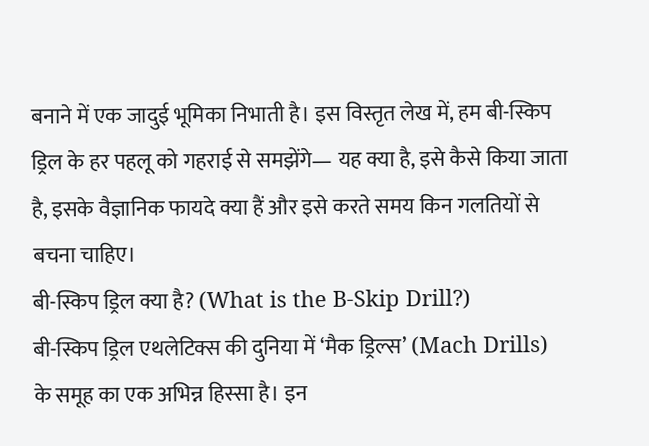बनाने में एक जादुई भूमिका निभाती है। इस विस्तृत लेख में, हम बी-स्किप ड्रिल के हर पहलू को गहराई से समझेंगे— यह क्या है, इसे कैसे किया जाता है, इसके वैज्ञानिक फायदे क्या हैं और इसे करते समय किन गलतियों से बचना चाहिए।
बी-स्किप ड्रिल क्या है? (What is the B-Skip Drill?)
बी-स्किप ड्रिल एथलेटिक्स की दुनिया में ‘मैक ड्रिल्स’ (Mach Drills) के समूह का एक अभिन्न हिस्सा है। इन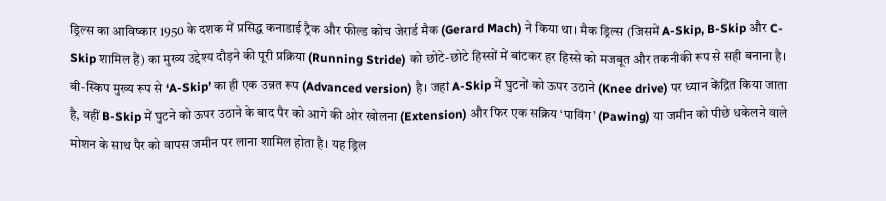ड्रिल्स का आविष्कार 1950 के दशक में प्रसिद्ध कनाडाई ट्रैक और फील्ड कोच जेरार्ड मैक (Gerard Mach) ने किया था। मैक ड्रिल्स (जिसमें A-Skip, B-Skip और C-Skip शामिल हैं) का मुख्य उद्देश्य दौड़ने की पूरी प्रक्रिया (Running Stride) को छोटे-छोटे हिस्सों में बांटकर हर हिस्से को मजबूत और तकनीकी रूप से सही बनाना है।
बी-स्किप मुख्य रूप से ‘A-Skip’ का ही एक उन्नत रूप (Advanced version) है। जहां A-Skip में घुटनों को ऊपर उठाने (Knee drive) पर ध्यान केंद्रित किया जाता है, वहीं B-Skip में घुटने को ऊपर उठाने के बाद पैर को आगे की ओर खोलना (Extension) और फिर एक सक्रिय ‘पाविंग’ (Pawing) या जमीन को पीछे धकेलने वाले मोशन के साथ पैर को वापस जमीन पर लाना शामिल होता है। यह ड्रिल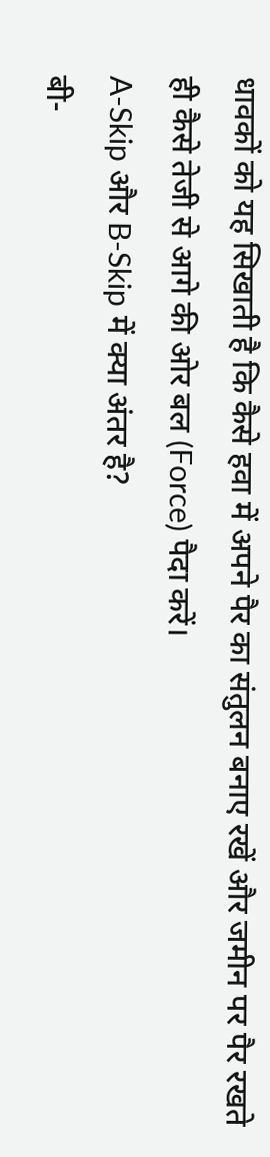धावकों को यह सिखाती है कि कैसे हवा में अपने पैर का संतुलन बनाए रखें और जमीन पर पैर रखते ही कैसे तेजी से आगे की ओर बल (Force) पैदा करें।
A-Skip और B-Skip में क्या अंतर है?
बी-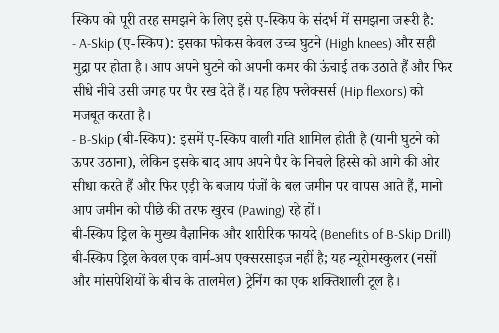स्किप को पूरी तरह समझने के लिए इसे ए-स्किप के संदर्भ में समझना जरूरी है:
- A-Skip (ए-स्किप): इसका फोकस केवल उच्च घुटने (High knees) और सही मुद्रा पर होता है। आप अपने घुटने को अपनी कमर की ऊंचाई तक उठाते हैं और फिर सीधे नीचे उसी जगह पर पैर रख देते हैं। यह हिप फ्लेक्सर्स (Hip flexors) को मजबूत करता है।
- B-Skip (बी-स्किप): इसमें ए-स्किप वाली गति शामिल होती है (यानी घुटने को ऊपर उठाना), लेकिन इसके बाद आप अपने पैर के निचले हिस्से को आगे की ओर सीधा करते हैं और फिर एड़ी के बजाय पंजों के बल जमीन पर वापस आते हैं, मानो आप जमीन को पीछे की तरफ खुरच (Pawing) रहे हों।
बी-स्किप ड्रिल के मुख्य वैज्ञानिक और शारीरिक फायदे (Benefits of B-Skip Drill)
बी-स्किप ड्रिल केवल एक वार्म-अप एक्सरसाइज नहीं है; यह न्यूरोमस्कुलर (नसों और मांसपेशियों के बीच के तालमेल) ट्रेनिंग का एक शक्तिशाली टूल है।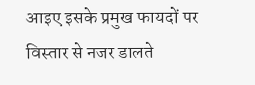आइए इसके प्रमुख फायदों पर विस्तार से नजर डालते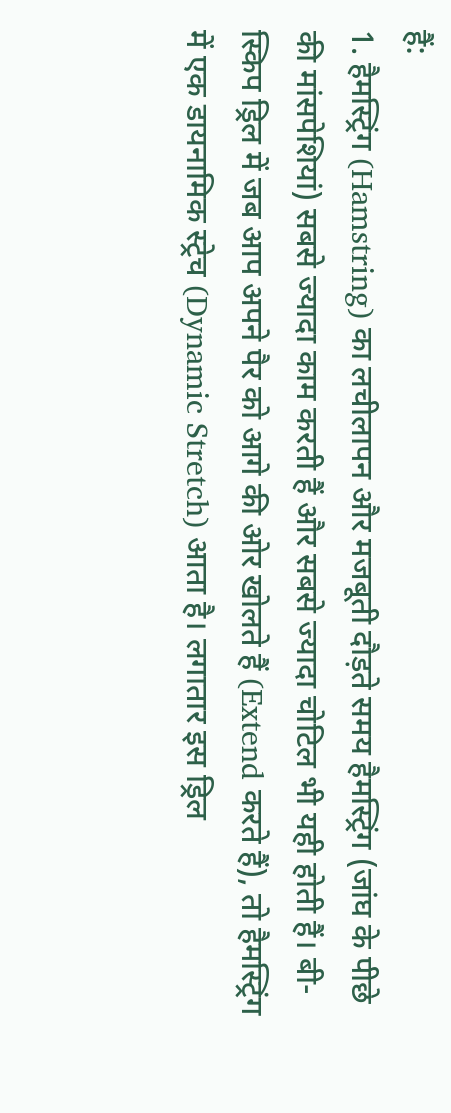हैं:
1. हैमस्ट्रिंग (Hamstring) का लचीलापन और मजबूती दौड़ते समय हैमस्ट्रिंग (जांघ के पीछे की मांसपेशियां) सबसे ज्यादा काम करती हैं और सबसे ज्यादा चोटिल भी यही होती हैं। बी-स्किप ड्रिल में जब आप अपने पैर को आगे की ओर खोलते हैं (Extend करते हैं), तो हैमस्ट्रिंग में एक डायनामिक स्ट्रेच (Dynamic Stretch) आता है। लगातार इस ड्रिल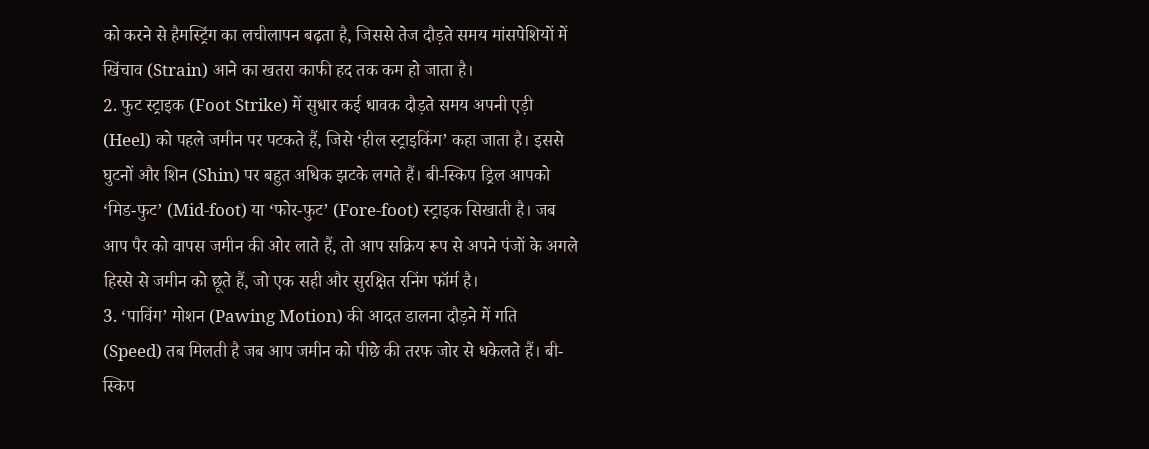को करने से हैमस्ट्रिंग का लचीलापन बढ़ता है, जिससे तेज दौड़ते समय मांसपेशियों में खिंचाव (Strain) आने का खतरा काफी हद तक कम हो जाता है।
2. फुट स्ट्राइक (Foot Strike) में सुधार कई धावक दौड़ते समय अपनी एड़ी (Heel) को पहले जमीन पर पटकते हैं, जिसे ‘हील स्ट्राइकिंग’ कहा जाता है। इससे घुटनों और शिन (Shin) पर बहुत अधिक झटके लगते हैं। बी-स्किप ड्रिल आपको ‘मिड-फुट’ (Mid-foot) या ‘फोर-फुट’ (Fore-foot) स्ट्राइक सिखाती है। जब आप पैर को वापस जमीन की ओर लाते हैं, तो आप सक्रिय रूप से अपने पंजों के अगले हिस्से से जमीन को छूते हैं, जो एक सही और सुरक्षित रनिंग फॉर्म है।
3. ‘पाविंग’ मोशन (Pawing Motion) की आदत डालना दौड़ने में गति (Speed) तब मिलती है जब आप जमीन को पीछे की तरफ जोर से धकेलते हैं। बी-स्किप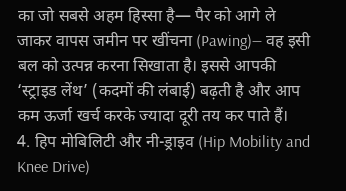का जो सबसे अहम हिस्सा है— पैर को आगे ले जाकर वापस जमीन पर खींचना (Pawing)— वह इसी बल को उत्पन्न करना सिखाता है। इससे आपकी ‘स्ट्राइड लेंथ’ (कदमों की लंबाई) बढ़ती है और आप कम ऊर्जा खर्च करके ज्यादा दूरी तय कर पाते हैं।
4. हिप मोबिलिटी और नी-ड्राइव (Hip Mobility and Knee Drive)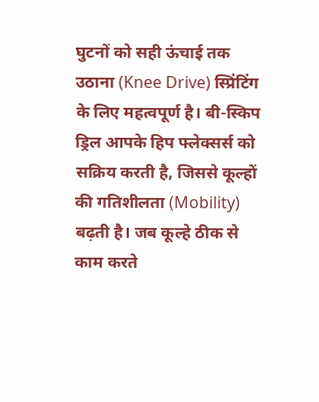घुटनों को सही ऊंचाई तक उठाना (Knee Drive) स्प्रिंटिंग के लिए महत्वपूर्ण है। बी-स्किप ड्रिल आपके हिप फ्लेक्सर्स को सक्रिय करती है, जिससे कूल्हों की गतिशीलता (Mobility) बढ़ती है। जब कूल्हे ठीक से काम करते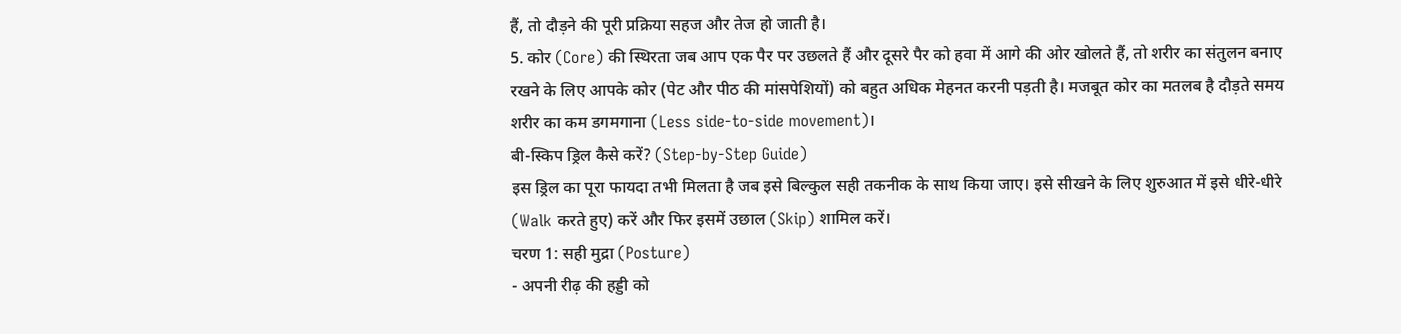हैं, तो दौड़ने की पूरी प्रक्रिया सहज और तेज हो जाती है।
5. कोर (Core) की स्थिरता जब आप एक पैर पर उछलते हैं और दूसरे पैर को हवा में आगे की ओर खोलते हैं, तो शरीर का संतुलन बनाए रखने के लिए आपके कोर (पेट और पीठ की मांसपेशियों) को बहुत अधिक मेहनत करनी पड़ती है। मजबूत कोर का मतलब है दौड़ते समय शरीर का कम डगमगाना (Less side-to-side movement)।
बी-स्किप ड्रिल कैसे करें? (Step-by-Step Guide)
इस ड्रिल का पूरा फायदा तभी मिलता है जब इसे बिल्कुल सही तकनीक के साथ किया जाए। इसे सीखने के लिए शुरुआत में इसे धीरे-धीरे (Walk करते हुए) करें और फिर इसमें उछाल (Skip) शामिल करें।
चरण 1: सही मुद्रा (Posture)
- अपनी रीढ़ की हड्डी को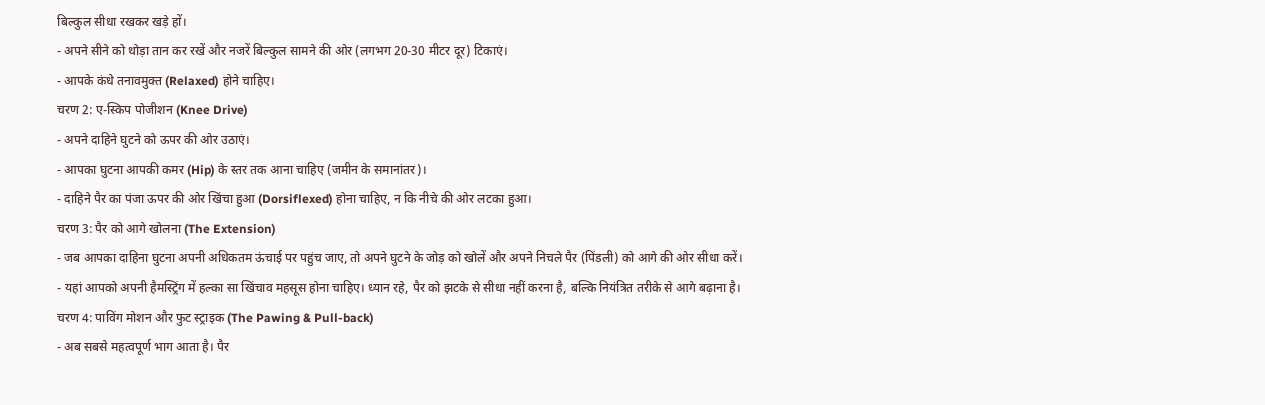बिल्कुल सीधा रखकर खड़े हों।
- अपने सीने को थोड़ा तान कर रखें और नजरें बिल्कुल सामने की ओर (लगभग 20-30 मीटर दूर) टिकाएं।
- आपके कंधे तनावमुक्त (Relaxed) होने चाहिए।
चरण 2: ए-स्किप पोजीशन (Knee Drive)
- अपने दाहिने घुटने को ऊपर की ओर उठाएं।
- आपका घुटना आपकी कमर (Hip) के स्तर तक आना चाहिए (जमीन के समानांतर)।
- दाहिने पैर का पंजा ऊपर की ओर खिंचा हुआ (Dorsiflexed) होना चाहिए, न कि नीचे की ओर लटका हुआ।
चरण 3: पैर को आगे खोलना (The Extension)
- जब आपका दाहिना घुटना अपनी अधिकतम ऊंचाई पर पहुंच जाए, तो अपने घुटने के जोड़ को खोलें और अपने निचले पैर (पिंडली) को आगे की ओर सीधा करें।
- यहां आपको अपनी हैमस्ट्रिंग में हल्का सा खिंचाव महसूस होना चाहिए। ध्यान रहे, पैर को झटके से सीधा नहीं करना है, बल्कि नियंत्रित तरीके से आगे बढ़ाना है।
चरण 4: पाविंग मोशन और फुट स्ट्राइक (The Pawing & Pull-back)
- अब सबसे महत्वपूर्ण भाग आता है। पैर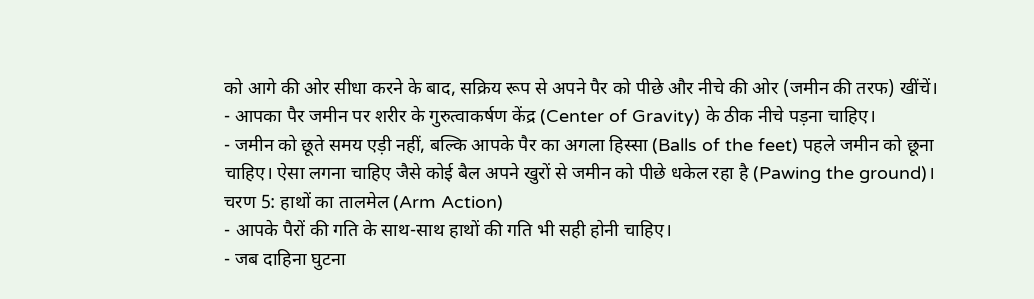को आगे की ओर सीधा करने के बाद, सक्रिय रूप से अपने पैर को पीछे और नीचे की ओर (जमीन की तरफ) खींचें।
- आपका पैर जमीन पर शरीर के गुरुत्वाकर्षण केंद्र (Center of Gravity) के ठीक नीचे पड़ना चाहिए।
- जमीन को छूते समय एड़ी नहीं, बल्कि आपके पैर का अगला हिस्सा (Balls of the feet) पहले जमीन को छूना चाहिए। ऐसा लगना चाहिए जैसे कोई बैल अपने खुरों से जमीन को पीछे धकेल रहा है (Pawing the ground)।
चरण 5: हाथों का तालमेल (Arm Action)
- आपके पैरों की गति के साथ-साथ हाथों की गति भी सही होनी चाहिए।
- जब दाहिना घुटना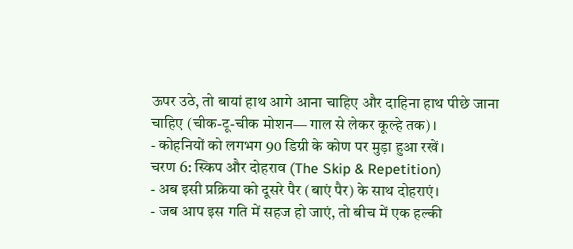ऊपर उठे, तो बायां हाथ आगे आना चाहिए और दाहिना हाथ पीछे जाना चाहिए (चीक-टू-चीक मोशन— गाल से लेकर कूल्हे तक)।
- कोहनियों को लगभग 90 डिग्री के कोण पर मुड़ा हुआ रखें।
चरण 6: स्किप और दोहराव (The Skip & Repetition)
- अब इसी प्रक्रिया को दूसरे पैर (बाएं पैर) के साथ दोहराएं।
- जब आप इस गति में सहज हो जाएं, तो बीच में एक हल्की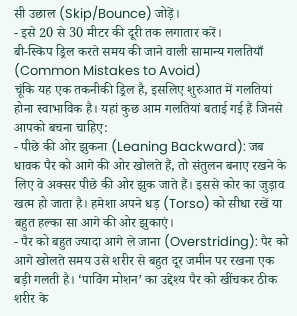सी उछाल (Skip/Bounce) जोड़ें।
- इसे 20 से 30 मीटर की दूरी तक लगातार करें।
बी-स्किप ड्रिल करते समय की जाने वाली सामान्य गलतियाँ (Common Mistakes to Avoid)
चूंकि यह एक तकनीकी ड्रिल है, इसलिए शुरुआत में गलतियां होना स्वाभाविक है। यहां कुछ आम गलतियां बताई गई हैं जिनसे आपको बचना चाहिए:
- पीछे की ओर झुकना (Leaning Backward): जब धावक पैर को आगे की ओर खोलते हैं, तो संतुलन बनाए रखने के लिए वे अक्सर पीछे की ओर झुक जाते हैं। इससे कोर का जुड़ाव खत्म हो जाता है। हमेशा अपने धड़ (Torso) को सीधा रखें या बहुत हल्का सा आगे की ओर झुकाएं।
- पैर को बहुत ज्यादा आगे ले जाना (Overstriding): पैर को आगे खोलते समय उसे शरीर से बहुत दूर जमीन पर रखना एक बड़ी गलती है। ‘पाविंग मोशन’ का उद्देश्य पैर को खींचकर ठीक शरीर के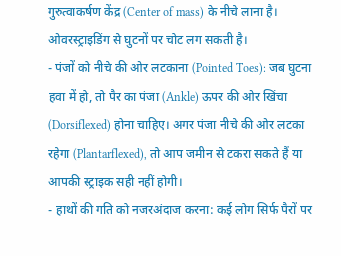गुरुत्वाकर्षण केंद्र (Center of mass) के नीचे लाना है। ओवरस्ट्राइडिंग से घुटनों पर चोट लग सकती है।
- पंजों को नीचे की ओर लटकाना (Pointed Toes): जब घुटना हवा में हो, तो पैर का पंजा (Ankle) ऊपर की ओर खिंचा (Dorsiflexed) होना चाहिए। अगर पंजा नीचे की ओर लटका रहेगा (Plantarflexed), तो आप जमीन से टकरा सकते हैं या आपकी स्ट्राइक सही नहीं होगी।
- हाथों की गति को नजरअंदाज करना: कई लोग सिर्फ पैरों पर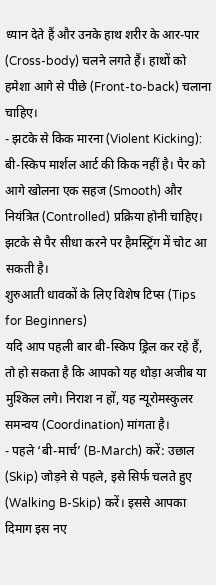ध्यान देते हैं और उनके हाथ शरीर के आर-पार (Cross-body) चलने लगते हैं। हाथों को हमेशा आगे से पीछे (Front-to-back) चलाना चाहिए।
- झटके से किक मारना (Violent Kicking): बी-स्किप मार्शल आर्ट की किक नहीं है। पैर को आगे खोलना एक सहज (Smooth) और नियंत्रित (Controlled) प्रक्रिया होनी चाहिए। झटके से पैर सीधा करने पर हैमस्ट्रिंग में चोट आ सकती है।
शुरुआती धावकों के लिए विशेष टिप्स (Tips for Beginners)
यदि आप पहली बार बी-स्किप ड्रिल कर रहे हैं, तो हो सकता है कि आपको यह थोड़ा अजीब या मुश्किल लगे। निराश न हों, यह न्यूरोमस्कुलर समन्वय (Coordination) मांगता है।
- पहले ‘बी-मार्च’ (B-March) करें: उछाल (Skip) जोड़ने से पहले, इसे सिर्फ चलते हुए (Walking B-Skip) करें। इससे आपका दिमाग इस नए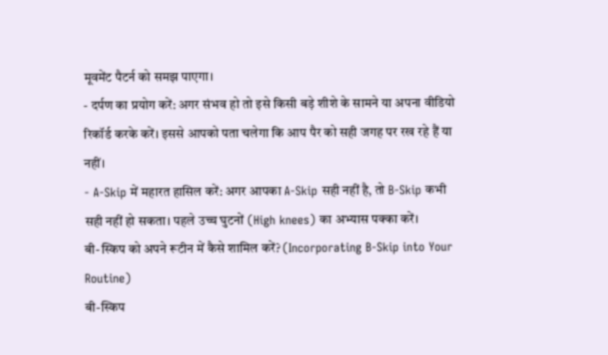मूवमेंट पैटर्न को समझ पाएगा।
- दर्पण का प्रयोग करें: अगर संभव हो तो इसे किसी बड़े शीशे के सामने या अपना वीडियो रिकॉर्ड करके करें। इससे आपको पता चलेगा कि आप पैर को सही जगह पर रख रहे हैं या नहीं।
- A-Skip में महारत हासिल करें: अगर आपका A-Skip सही नहीं है, तो B-Skip कभी सही नहीं हो सकता। पहले उच्च घुटनों (High knees) का अभ्यास पक्का करें।
बी-स्किप को अपने रूटीन में कैसे शामिल करें? (Incorporating B-Skip into Your Routine)
बी-स्किप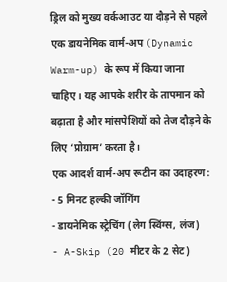ड्रिल को मुख्य वर्कआउट या दौड़ने से पहले एक डायनेमिक वार्म-अप (Dynamic Warm-up) के रूप में किया जाना चाहिए। यह आपके शरीर के तापमान को बढ़ाता है और मांसपेशियों को तेज दौड़ने के लिए ‘प्रोग्राम’ करता है।
एक आदर्श वार्म-अप रूटीन का उदाहरण:
- 5 मिनट हल्की जॉगिंग
- डायनेमिक स्ट्रेचिंग (लेग स्विंग्स, लंज)
- A-Skip (20 मीटर के 2 सेट)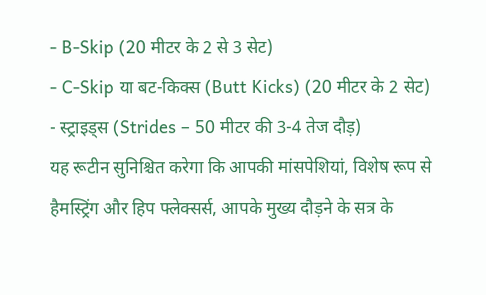- B-Skip (20 मीटर के 2 से 3 सेट)
- C-Skip या बट-किक्स (Butt Kicks) (20 मीटर के 2 सेट)
- स्ट्राइड्स (Strides – 50 मीटर की 3-4 तेज दौड़)
यह रूटीन सुनिश्चित करेगा कि आपकी मांसपेशियां, विशेष रूप से हैमस्ट्रिंग और हिप फ्लेक्सर्स, आपके मुख्य दौड़ने के सत्र के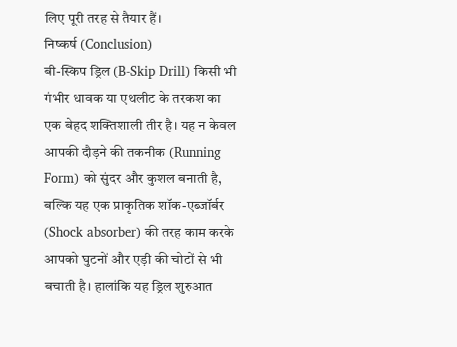लिए पूरी तरह से तैयार हैं।
निष्कर्ष (Conclusion)
बी-स्किप ड्रिल (B-Skip Drill) किसी भी गंभीर धावक या एथलीट के तरकश का एक बेहद शक्तिशाली तीर है। यह न केवल आपकी दौड़ने की तकनीक (Running Form) को सुंदर और कुशल बनाती है, बल्कि यह एक प्राकृतिक शॉक-एब्जॉर्बर (Shock absorber) की तरह काम करके आपको घुटनों और एड़ी की चोटों से भी बचाती है। हालांकि यह ड्रिल शुरुआत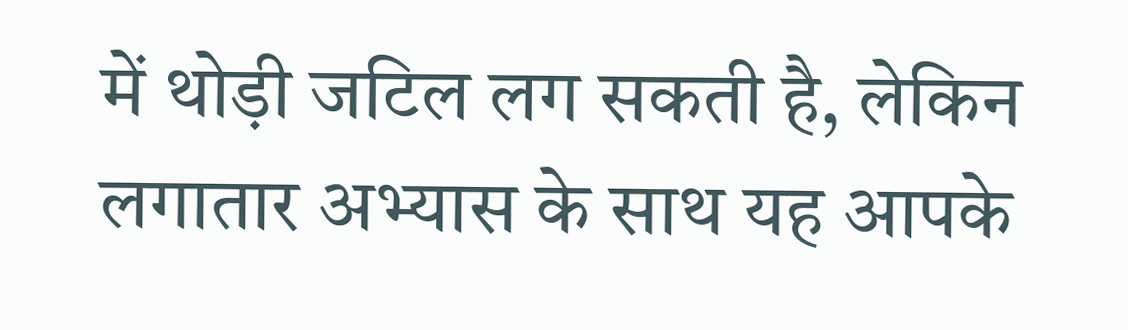में थोड़ी जटिल लग सकती है, लेकिन लगातार अभ्यास के साथ यह आपके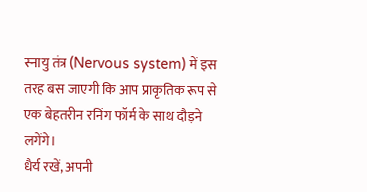स्नायु तंत्र (Nervous system) में इस तरह बस जाएगी कि आप प्राकृतिक रूप से एक बेहतरीन रनिंग फॉर्म के साथ दौड़ने लगेंगे।
धैर्य रखें, अपनी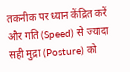तकनीक पर ध्यान केंद्रित करें और गति (Speed) से ज्यादा सही मुद्रा (Posture) को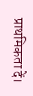प्राथमिकता दें।